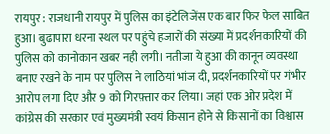रायपुर : राजधानी रायपुर में पुलिस का इंटेलिजेंस एक बार फिर फेल साबित हुआ। बुढापारा धरना स्थल पर पहुंचे हजारों की संख्या में प्रदर्शनकारियों की पुलिस को कानोकान खबर नही लगी। नतीजा ये हुआ की कानून व्यवस्था बनाए रखने के नाम पर पुलिस ने लाठियां भांज दी, प्रदर्शनकारियों पर गंभीर आरोप लगा दिए और 9 को गिरफ़्तार कर लिया। जहां एक ओर प्रदेश में कांग्रेस की सरकार एवं मुख्यमंत्री स्वयं किसान होने से किसानों का विश्वास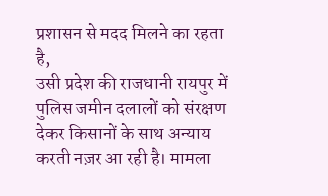प्रशासन से मदद मिलने का रहता है,
उसी प्रदेश की राजधानी रायपुर में पुलिस जमीन दलालों को संरक्षण देकर किसानों के साथ अन्याय करती नज़र आ रही है। मामला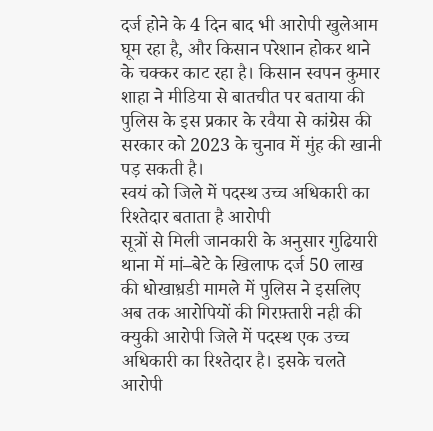दर्ज होने के 4 दिन बाद भी आरोपी खुलेआम घूम रहा है, और किसान परेशान होकर थाने के चक्कर काट रहा है। किसान स्वपन कुमार शाहा ने मीडिया से बातचीत पर बताया की पुलिस के इस प्रकार के रवैया से कांग्रेस की सरकार को 2023 के चुनाव में मुंह की खानी पड़ सकती है।
स्वयं को जिले में पदस्थ उच्च अधिकारी का रिश्तेदार बताता है आरोपी
सूत्रों से मिली जानकारी के अनुसार गुढियारी थाना में मां–बेटे के खिलाफ दर्ज 50 लाख की धोखाध़डी मामले में पुलिस ने इसलिए अब तक आरोपियों की गिरफ़्तारी नही की क्युकी आरोपी जिले में पदस्थ एक उच्च अधिकारी का रिश्तेदार है। इसके चलते आरोपी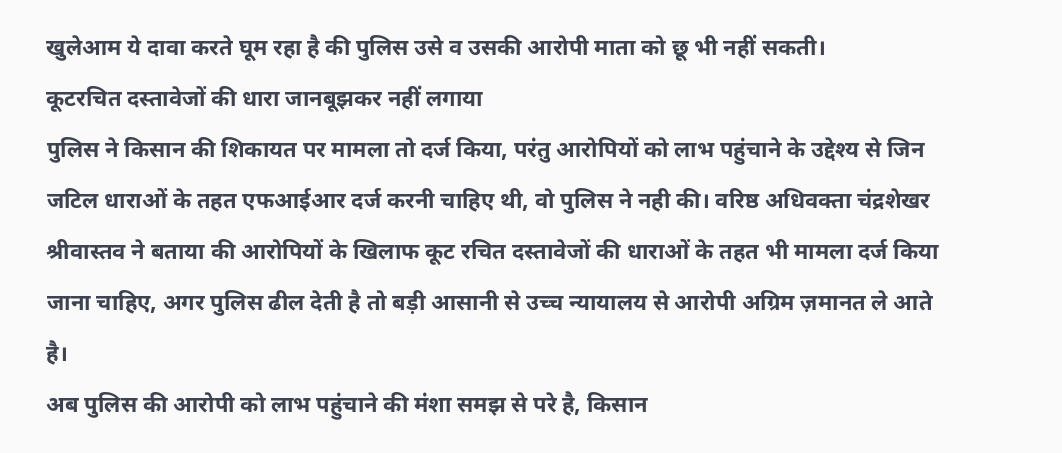खुलेआम ये दावा करते घूम रहा है की पुलिस उसे व उसकी आरोपी माता को छू भी नहीं सकती।
कूटरचित दस्तावेजों की धारा जानबूझकर नहीं लगाया
पुलिस ने किसान की शिकायत पर मामला तो दर्ज किया, परंतु आरोपियों को लाभ पहुंचाने के उद्देश्य से जिन जटिल धाराओं के तहत एफआईआर दर्ज करनी चाहिए थी, वो पुलिस ने नही की। वरिष्ठ अधिवक्ता चंद्रशेखर श्रीवास्तव ने बताया की आरोपियों के खिलाफ कूट रचित दस्तावेजों की धाराओं के तहत भी मामला दर्ज किया जाना चाहिए, अगर पुलिस ढील देती है तो बड़ी आसानी से उच्च न्यायालय से आरोपी अग्रिम ज़मानत ले आते है।
अब पुलिस की आरोपी को लाभ पहुंचाने की मंशा समझ से परे है, किसान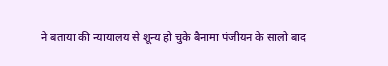ने बताया की न्यायालय से शून्य हो चुके बैनामा पंजीयन के सालो बाद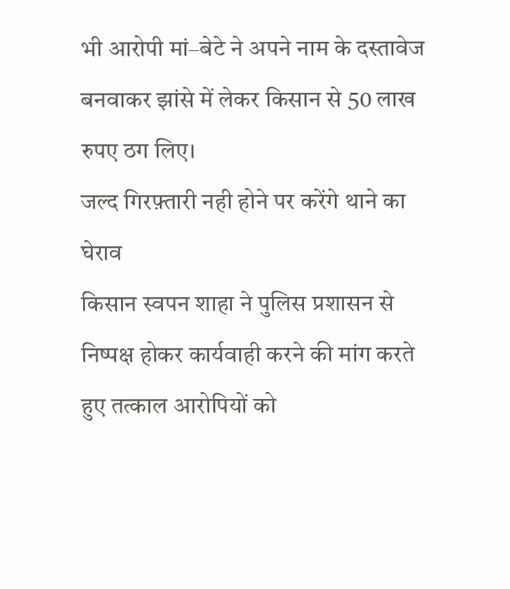भी आरोपी मां–बेटे ने अपने नाम के दस्तावेज बनवाकर झांसे में लेकर किसान से 50 लाख रुपए ठग लिए।
जल्द गिरफ़्तारी नही होने पर करेंगे थाने का घेराव
किसान स्वपन शाहा ने पुलिस प्रशासन से निष्पक्ष होकर कार्यवाही करने की मांग करते हुए तत्काल आरोपियों को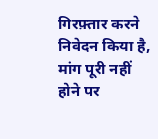गिरफ़्तार करने निवेदन किया है, मांग पूरी नहीं होने पर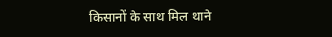किसानों के साथ मिल थाने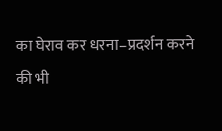का घेराव कर धरना–प्रदर्शन करने की भी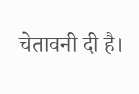चेतावनी दी है।